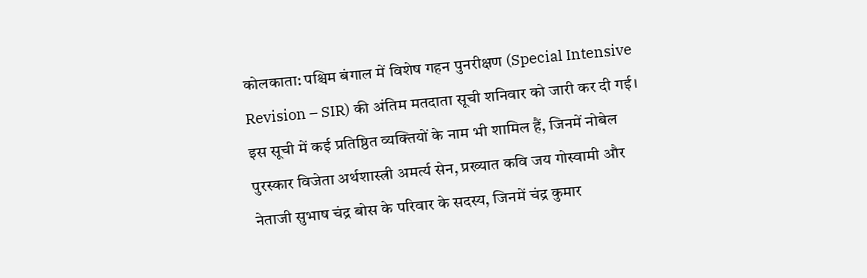कोलकाता: पश्चिम बंगाल में विशेष गहन पुनरीक्षण (Special Intensive Revision – SIR) की अंतिम मतदाता सूची शनिवार को जारी कर दी गई। इस सूची में कई प्रतिष्ठित व्यक्तियों के नाम भी शामिल हैं, जिनमें नोबेल पुरस्कार विजेता अर्थशास्त्री अमर्त्य सेन, प्रख्यात कवि जय गोस्वामी और नेताजी सुभाष चंद्र बोस के परिवार के सदस्य, जिनमें चंद्र कुमार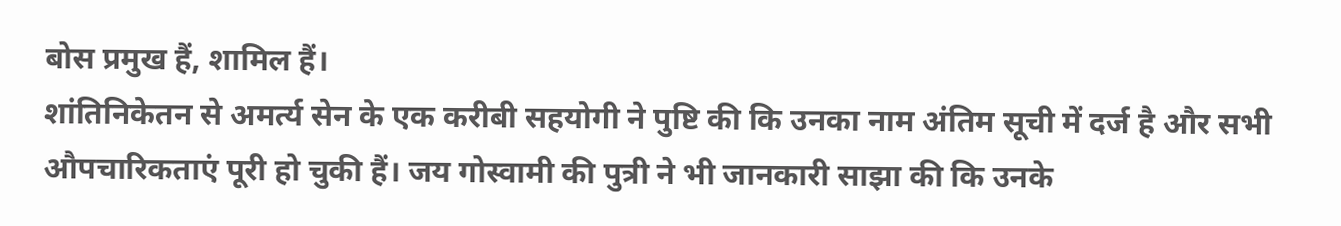बोस प्रमुख हैं, शामिल हैं।
शांतिनिकेतन से अमर्त्य सेन के एक करीबी सहयोगी ने पुष्टि की कि उनका नाम अंतिम सूची में दर्ज है और सभी औपचारिकताएं पूरी हो चुकी हैं। जय गोस्वामी की पुत्री ने भी जानकारी साझा की कि उनके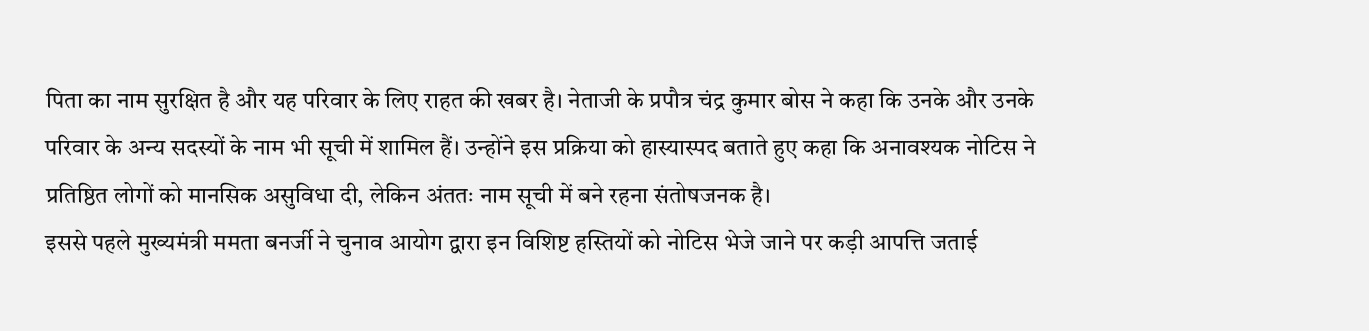पिता का नाम सुरक्षित है और यह परिवार के लिए राहत की खबर है। नेताजी के प्रपौत्र चंद्र कुमार बोस ने कहा कि उनके और उनके परिवार के अन्य सदस्यों के नाम भी सूची में शामिल हैं। उन्होंने इस प्रक्रिया को हास्यास्पद बताते हुए कहा कि अनावश्यक नोटिस ने प्रतिष्ठित लोगों को मानसिक असुविधा दी, लेकिन अंततः नाम सूची में बने रहना संतोषजनक है।
इससे पहले मुख्यमंत्री ममता बनर्जी ने चुनाव आयोग द्वारा इन विशिष्ट हस्तियों को नोटिस भेजे जाने पर कड़ी आपत्ति जताई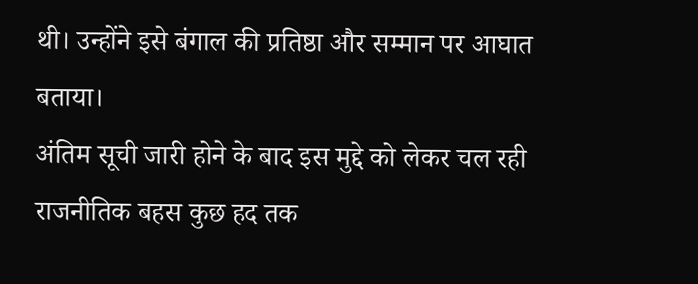थी। उन्होंने इसे बंगाल की प्रतिष्ठा और सम्मान पर आघात बताया।
अंतिम सूची जारी होने के बाद इस मुद्दे को लेकर चल रही राजनीतिक बहस कुछ हद तक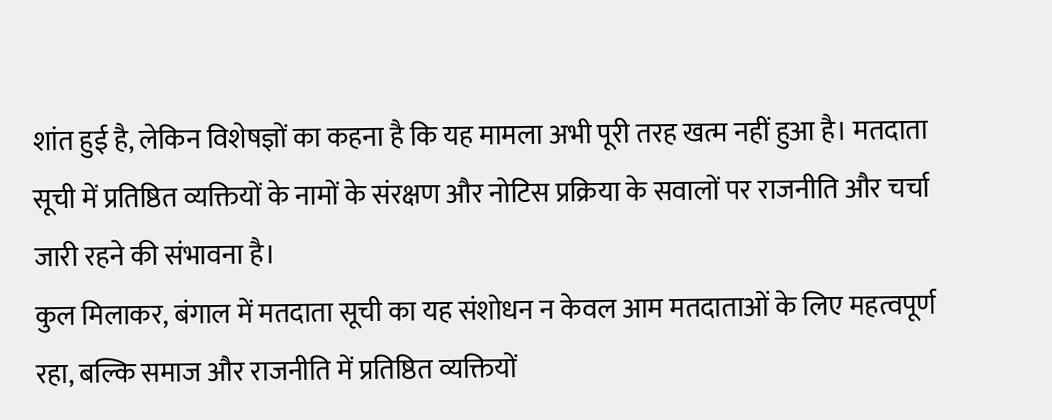शांत हुई है, लेकिन विशेषज्ञों का कहना है कि यह मामला अभी पूरी तरह खत्म नहीं हुआ है। मतदाता सूची में प्रतिष्ठित व्यक्तियों के नामों के संरक्षण और नोटिस प्रक्रिया के सवालों पर राजनीति और चर्चा जारी रहने की संभावना है।
कुल मिलाकर, बंगाल में मतदाता सूची का यह संशोधन न केवल आम मतदाताओं के लिए महत्वपूर्ण रहा, बल्कि समाज और राजनीति में प्रतिष्ठित व्यक्तियों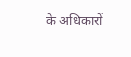के अधिकारों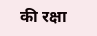की रक्षा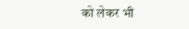को लेकर भी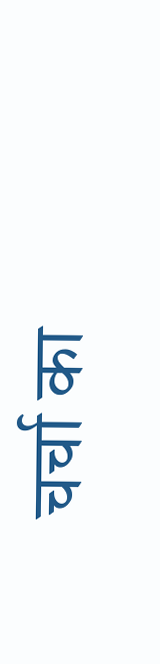चर्चा का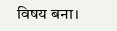विषय बना।